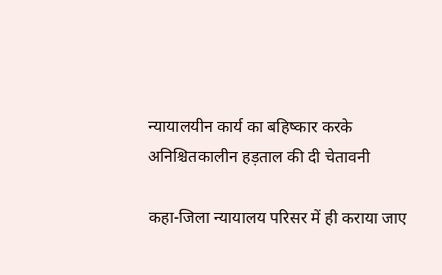न्यायालयीन कार्य का बहिष्कार करके अनिश्चितकालीन हड़ताल की दी चेतावनी

कहा-जिला न्यायालय परिसर में ही कराया जाए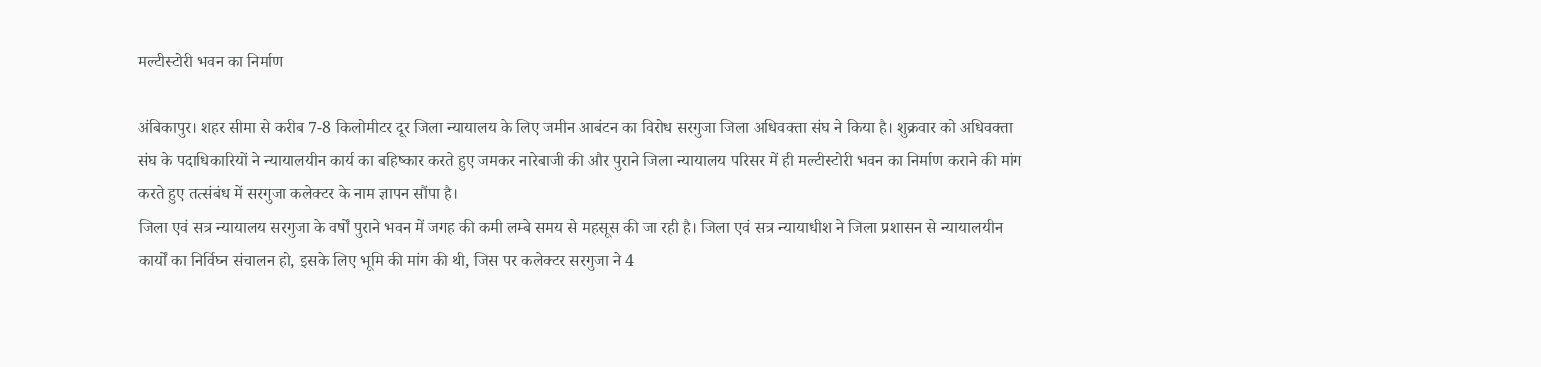मल्टीस्टोरी भवन का निर्माण

अंबिकापुर। शहर सीमा से करीब 7-8 किलोमीटर दूर जिला न्यायालय के लिए जमीन आबंटन का विरोध सरगुजा जिला अधिवक्ता संघ ने किया है। शुक्रवार को अधिवक्ता संघ के पदाधिकारियों ने न्यायालयीन कार्य का बहिष्कार करते हुए जमकर नारेबाजी की और पुराने जिला न्यायालय परिसर में ही मल्टीस्टोरी भवन का निर्माण कराने की मांग करते हुए तत्संबंध में सरगुजा कलेक्टर के नाम ज्ञापन सौंपा है।
जिला एवं सत्र न्यायालय सरगुजा के वर्षों पुराने भवन में जगह की कमी लम्बे समय से महसूस की जा रही है। जिला एवं सत्र न्यायाधीश ने जिला प्रशासन से न्यायालयीन कार्यों का निर्विघ्न संचालन हो, इसके लिए भूमि की मांग की थी, जिस पर कलेक्टर सरगुजा ने 4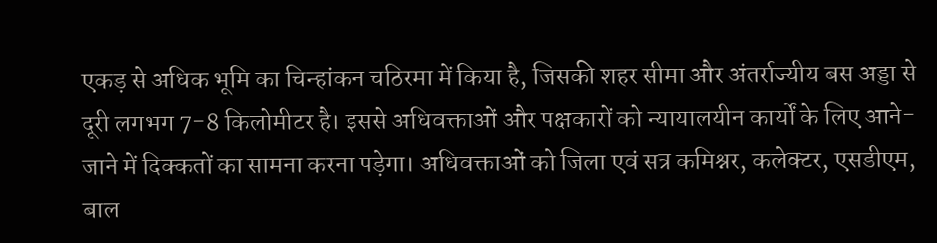एकड़ से अधिक भूमि का चिन्हांकन चठिरमा में किया है, जिसकी शहर सीमा और अंतर्राज्यीय बस अड्डा से दूरी लगभग 7-8 किलोमीटर है। इससे अधिवक्ताओं और पक्षकारों को न्यायालयीन कार्यों के लिए आने-जाने में दिक्कतों का सामना करना पड़ेगा। अधिवक्ताओं को जिला एवं सत्र कमिश्नर, कलेक्टर, एसडीएम, बाल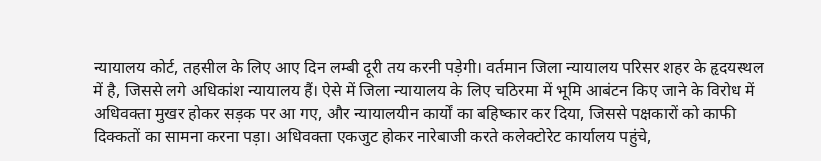न्यायालय कोर्ट, तहसील के लिए आए दिन लम्बी दूरी तय करनी पड़ेगी। वर्तमान जिला न्यायालय परिसर शहर के हृदयस्थल में है, जिससे लगे अधिकांश न्यायालय हैं। ऐसे में जिला न्यायालय के लिए चठिरमा में भूमि आबंटन किए जाने के विरोध में अधिवक्ता मुखर होकर सड़क पर आ गए, और न्यायालयीन कार्यों का बहिष्कार कर दिया, जिससे पक्षकारों को काफी दिक्कतों का सामना करना पड़ा। अधिवक्ता एकजुट होकर नारेबाजी करते कलेक्टोरेट कार्यालय पहुंचे,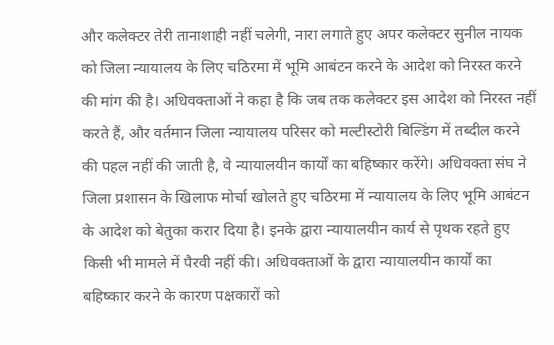और कलेक्टर तेरी तानाशाही नहीं चलेगी, नारा लगाते हुए अपर कलेक्टर सुनील नायक को जिला न्यायालय के लिए चठिरमा में भूमि आबंटन करने के आदेश को निरस्त करने की मांग की है। अधिवक्ताओं ने कहा है कि जब तक कलेक्टर इस आदेश को निरस्त नहीं करते हैं, और वर्तमान जिला न्यायालय परिसर को मल्टीस्टोरी बिल्डिंग में तब्दील करने की पहल नहीं की जाती है, वे न्यायालयीन कार्यों का बहिष्कार करेंगे। अधिवक्ता संघ ने जिला प्रशासन के खिलाफ मोर्चा खोलते हुए चठिरमा में न्यायालय के लिए भूमि आबंटन के आदेश को बेतुका करार दिया है। इनके द्वारा न्यायालयीन कार्य से पृथक रहते हुए किसी भी मामले में पैरवी नहीं की। अधिवक्ताओं के द्वारा न्यायालयीन कार्यों का बहिष्कार करने के कारण पक्षकारों को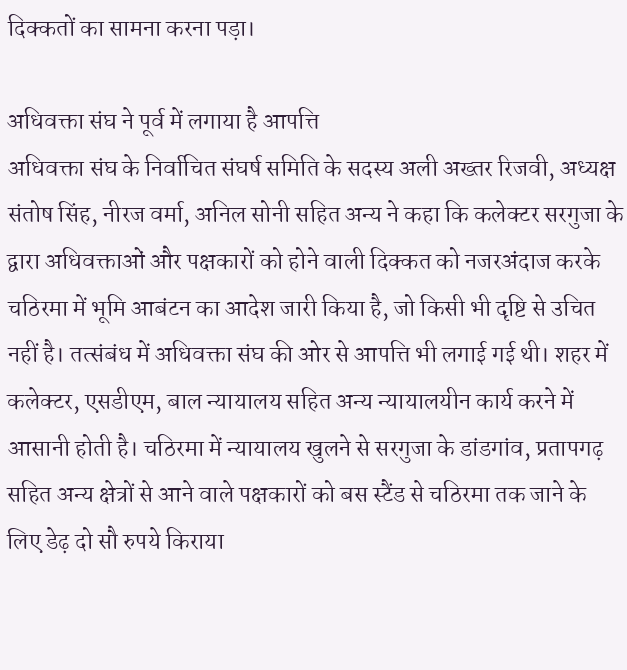दिक्कतों का सामना करना पड़ा।

अधिवक्ता संघ ने पूर्व में लगाया है आपत्ति
अधिवक्ता संघ के निर्वाचित संघर्ष समिति के सदस्य अली अख्तर रिजवी, अध्यक्ष संतोष सिंह, नीरज वर्मा, अनिल सोनी सहित अन्य ने कहा कि कलेक्टर सरगुजा के द्वारा अधिवक्ताओं और पक्षकारों को होने वाली दिक्कत को नजरअंदाज करके चठिरमा में भूमि आबंटन का आदेश जारी किया है, जो किसी भी दृष्टि से उचित नहीं है। तत्संबंध में अधिवक्ता संघ की ओर से आपत्ति भी लगाई गई थी। शहर में कलेक्टर, एसडीएम, बाल न्यायालय सहित अन्य न्यायालयीन कार्य करने में आसानी होती है। चठिरमा में न्यायालय खुलने से सरगुजा के डांडगांव, प्रतापगढ़ सहित अन्य क्षेत्रों से आने वाले पक्षकारों को बस स्टैंड से चठिरमा तक जाने के लिए डेढ़ दो सौ रुपये किराया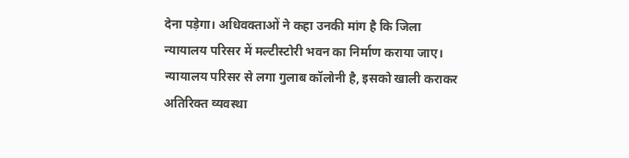देना पड़ेगा। अधिवक्ताओं ने कहा उनकी मांग है कि जिला न्यायालय परिसर में मल्टीस्टोरी भवन का निर्माण कराया जाए। न्यायालय परिसर से लगा गुलाब कॉलोनी है, इसको खाली कराकर अतिरिक्त व्यवस्था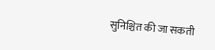सुनिश्चित की जा सकती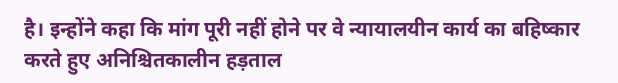है। इन्होंने कहा कि मांग पूरी नहीं होने पर वे न्यायालयीन कार्य का बहिष्कार करते हुए अनिश्चितकालीन हड़ताल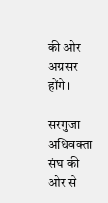की ओर अग्रसर होंगे।

सरगुजा अधिवक्ता संघ की ओर से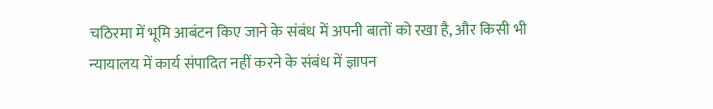चठिरमा में भूमि आबंटन किए जाने के संबंध में अपनी बातों को रखा है, और किसी भी न्यायालय में कार्य संपादित नहीं करने के संबंध में ज्ञापन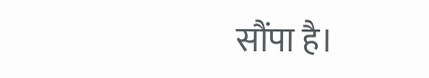सौंपा है।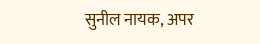सुनील नायक, अपर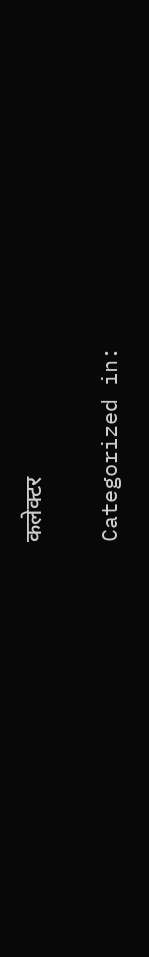कलेक्टर

Categorized in: